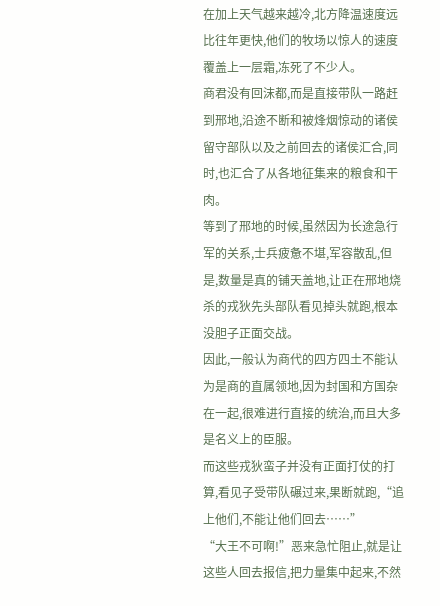在加上天气越来越冷,北方降温速度远比往年更快,他们的牧场以惊人的速度覆盖上一层霜,冻死了不少人。
商君没有回沫都,而是直接带队一路赶到邢地,沿途不断和被烽烟惊动的诸侯留守部队以及之前回去的诸侯汇合,同时,也汇合了从各地征集来的粮食和干肉。
等到了邢地的时候,虽然因为长途急行军的关系,士兵疲惫不堪,军容散乱,但是,数量是真的铺天盖地,让正在邢地烧杀的戎狄先头部队看见掉头就跑,根本没胆子正面交战。
因此,一般认为商代的四方四土不能认为是商的直属领地,因为封国和方国杂在一起,很难进行直接的统治,而且大多是名义上的臣服。
而这些戎狄蛮子并没有正面打仗的打算,看见子受带队碾过来,果断就跑,“追上他们,不能让他们回去……”
“大王不可啊!”恶来急忙阻止,就是让这些人回去报信,把力量集中起来,不然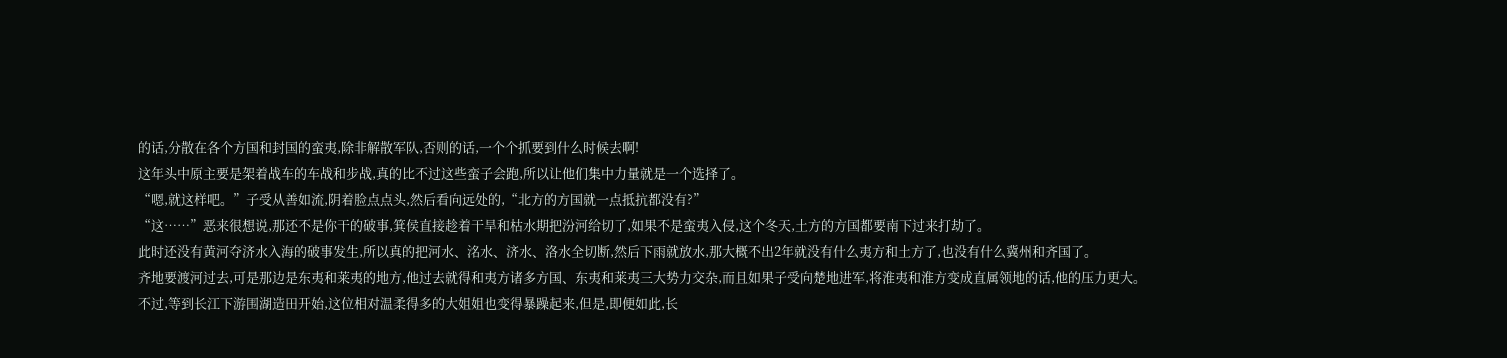的话,分散在各个方国和封国的蛮夷,除非解散军队,否则的话,一个个抓要到什么时候去啊!
这年头中原主要是架着战车的车战和步战,真的比不过这些蛮子会跑,所以让他们集中力量就是一个选择了。
“嗯,就这样吧。”子受从善如流,阴着脸点点头,然后看向远处的,“北方的方国就一点抵抗都没有?”
“这……”恶来很想说,那还不是你干的破事,箕侯直接趁着干旱和枯水期把汾河给切了,如果不是蛮夷入侵,这个冬天,土方的方国都要南下过来打劫了。
此时还没有黄河夺济水入海的破事发生,所以真的把河水、洺水、济水、洛水全切断,然后下雨就放水,那大概不出2年就没有什么夷方和土方了,也没有什么冀州和齐国了。
齐地要渡河过去,可是那边是东夷和莱夷的地方,他过去就得和夷方诸多方国、东夷和莱夷三大势力交杂,而且如果子受向楚地进军,将淮夷和淮方变成直属领地的话,他的压力更大。
不过,等到长江下游围湖造田开始,这位相对温柔得多的大姐姐也变得暴躁起来,但是,即便如此,长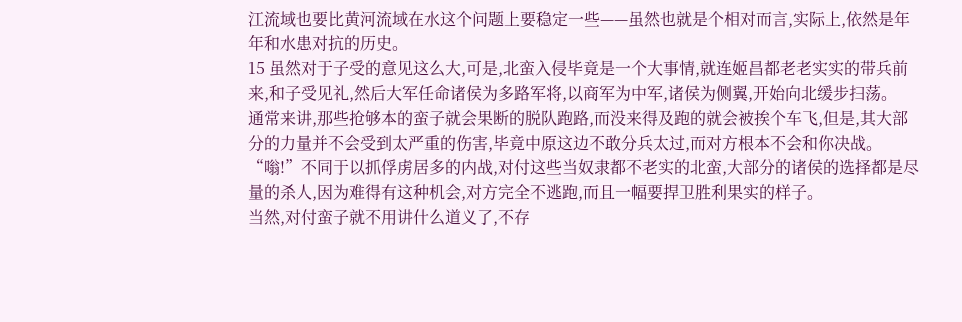江流域也要比黄河流域在水这个问题上要稳定一些——虽然也就是个相对而言,实际上,依然是年年和水患对抗的历史。
15 虽然对于子受的意见这么大,可是,北蛮入侵毕竟是一个大事情,就连姬昌都老老实实的带兵前来,和子受见礼,然后大军任命诸侯为多路军将,以商军为中军,诸侯为侧翼,开始向北缓步扫荡。
通常来讲,那些抢够本的蛮子就会果断的脱队跑路,而没来得及跑的就会被挨个车飞,但是,其大部分的力量并不会受到太严重的伤害,毕竟中原这边不敢分兵太过,而对方根本不会和你决战。
“嗡!”不同于以抓俘虏居多的内战,对付这些当奴隶都不老实的北蛮,大部分的诸侯的选择都是尽量的杀人,因为难得有这种机会,对方完全不逃跑,而且一幅要捍卫胜利果实的样子。
当然,对付蛮子就不用讲什么道义了,不存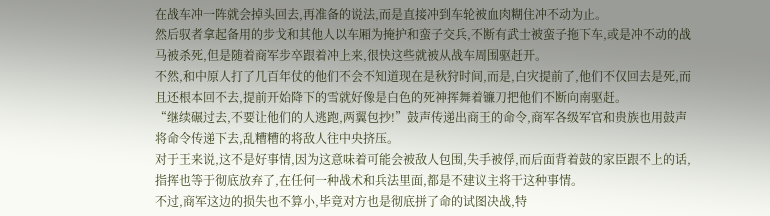在战车冲一阵就会掉头回去,再准备的说法,而是直接冲到车轮被血肉糊住冲不动为止。
然后驭者拿起备用的步戈和其他人以车厢为掩护和蛮子交兵,不断有武士被蛮子拖下车,或是冲不动的战马被杀死,但是随着商军步卒跟着冲上来,很快这些就被从战车周围驱赶开。
不然,和中原人打了几百年仗的他们不会不知道现在是秋狩时间,而是,白灾提前了,他们不仅回去是死,而且还根本回不去,提前开始降下的雪就好像是白色的死神挥舞着镰刀把他们不断向南驱赶。
“继续碾过去,不要让他们的人逃跑,两翼包抄!”鼓声传递出商王的命令,商军各级军官和贵族也用鼓声将命令传递下去,乱糟糟的将敌人往中央挤压。
对于王来说,这不是好事情,因为这意味着可能会被敌人包围,失手被俘,而后面背着鼓的家臣跟不上的话,指挥也等于彻底放弃了,在任何一种战术和兵法里面,都是不建议主将干这种事情。
不过,商军这边的损失也不算小,毕竟对方也是彻底拼了命的试图决战,特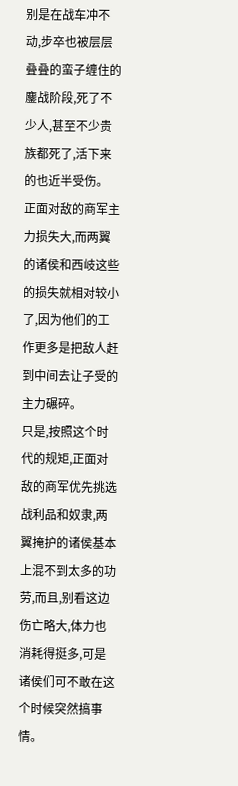别是在战车冲不动,步卒也被层层叠叠的蛮子缠住的鏖战阶段,死了不少人,甚至不少贵族都死了,活下来的也近半受伤。
正面对敌的商军主力损失大,而两翼的诸侯和西岐这些的损失就相对较小了,因为他们的工作更多是把敌人赶到中间去让子受的主力碾碎。
只是,按照这个时代的规矩,正面对敌的商军优先挑选战利品和奴隶,两翼掩护的诸侯基本上混不到太多的功劳,而且,别看这边伤亡略大,体力也消耗得挺多,可是诸侯们可不敢在这个时候突然搞事情。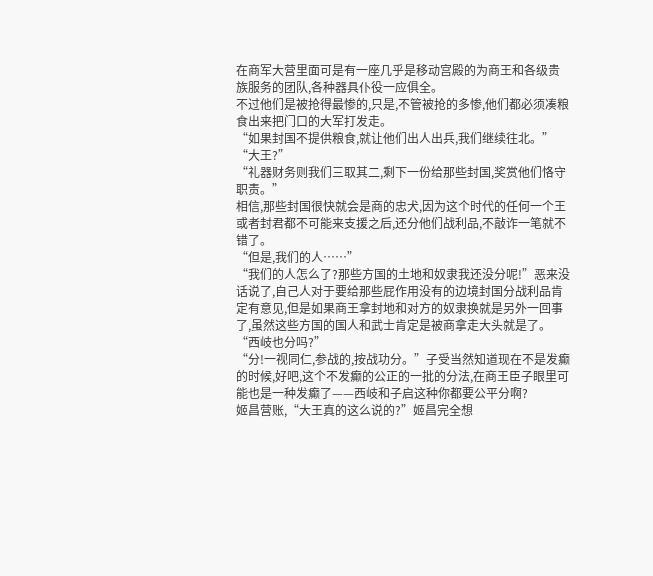在商军大营里面可是有一座几乎是移动宫殿的为商王和各级贵族服务的团队,各种器具仆役一应俱全。
不过他们是被抢得最惨的,只是,不管被抢的多惨,他们都必须凑粮食出来把门口的大军打发走。
“如果封国不提供粮食,就让他们出人出兵,我们继续往北。”
“大王?”
“礼器财务则我们三取其二,剩下一份给那些封国,奖赏他们恪守职责。”
相信,那些封国很快就会是商的忠犬,因为这个时代的任何一个王或者封君都不可能来支援之后,还分他们战利品,不敲诈一笔就不错了。
“但是,我们的人……”
“我们的人怎么了?那些方国的土地和奴隶我还没分呢!”恶来没话说了,自己人对于要给那些屁作用没有的边境封国分战利品肯定有意见,但是如果商王拿封地和对方的奴隶换就是另外一回事了,虽然这些方国的国人和武士肯定是被商拿走大头就是了。
“西岐也分吗?”
“分!一视同仁,参战的,按战功分。”子受当然知道现在不是发癫的时候,好吧,这个不发癫的公正的一批的分法,在商王臣子眼里可能也是一种发癫了——西岐和子启这种你都要公平分啊?
姬昌营账,“大王真的这么说的?”姬昌完全想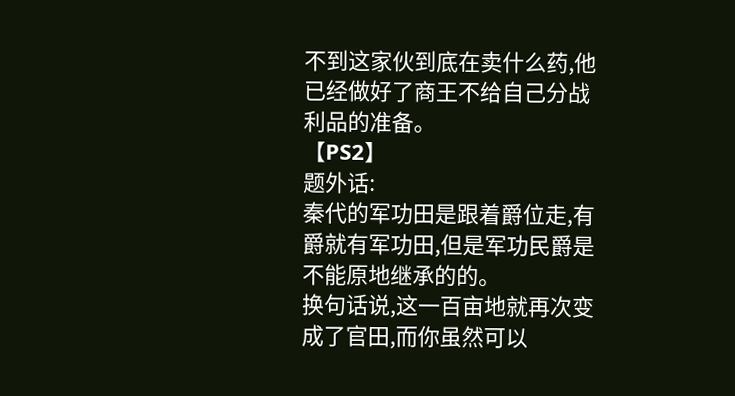不到这家伙到底在卖什么药,他已经做好了商王不给自己分战利品的准备。
【PS2】
题外话:
秦代的军功田是跟着爵位走,有爵就有军功田,但是军功民爵是不能原地继承的的。
换句话说,这一百亩地就再次变成了官田,而你虽然可以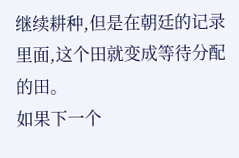继续耕种,但是在朝廷的记录里面,这个田就变成等待分配的田。
如果下一个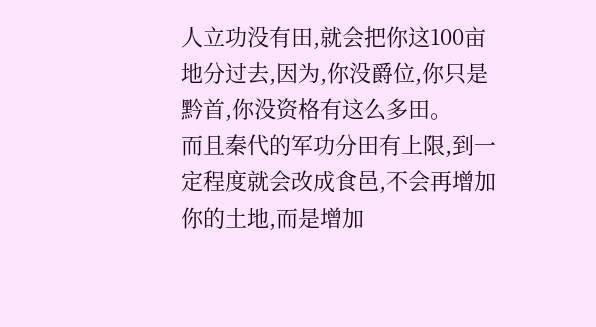人立功没有田,就会把你这100亩地分过去,因为,你没爵位,你只是黔首,你没资格有这么多田。
而且秦代的军功分田有上限,到一定程度就会改成食邑,不会再增加你的土地,而是增加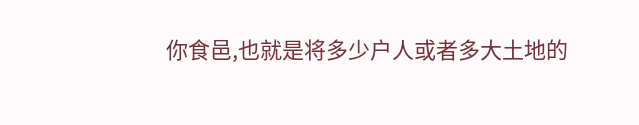你食邑,也就是将多少户人或者多大土地的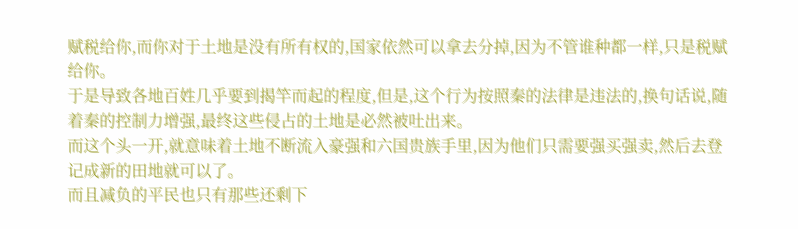赋税给你,而你对于土地是没有所有权的,国家依然可以拿去分掉,因为不管谁种都一样,只是税赋给你。
于是导致各地百姓几乎要到揭竿而起的程度,但是,这个行为按照秦的法律是违法的,换句话说,随着秦的控制力增强,最终这些侵占的土地是必然被吐出来。
而这个头一开,就意味着土地不断流入豪强和六国贵族手里,因为他们只需要强买强卖,然后去登记成新的田地就可以了。
而且减负的平民也只有那些还剩下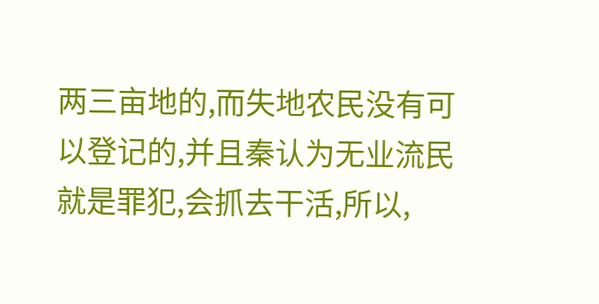两三亩地的,而失地农民没有可以登记的,并且秦认为无业流民就是罪犯,会抓去干活,所以,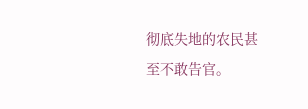彻底失地的农民甚至不敢告官。